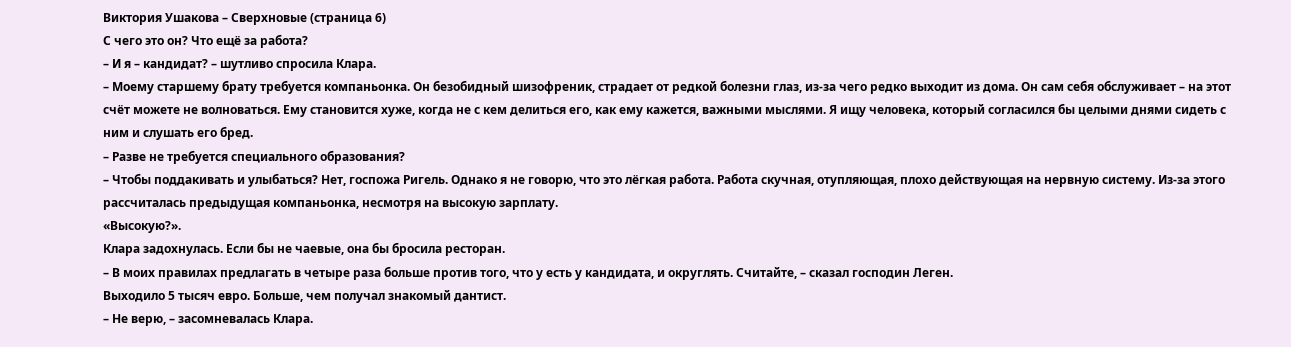Виктория Ушакова – Сверхновые (страница 6)
С чего это он? Что ещё за работа?
– И я – кандидат? – шутливо спросила Клара.
– Моему старшему брату требуется компаньонка. Он безобидный шизофреник, страдает от редкой болезни глаз, из-за чего редко выходит из дома. Он сам себя обслуживает – на этот счёт можете не волноваться. Ему становится хуже, когда не с кем делиться его, как ему кажется, важными мыслями. Я ищу человека, который согласился бы целыми днями сидеть с ним и слушать его бред.
– Разве не требуется специального образования?
– Чтобы поддакивать и улыбаться? Нет, госпожа Ригель. Однако я не говорю, что это лёгкая работа. Работа скучная, отупляющая, плохо действующая на нервную систему. Из-за этого рассчиталась предыдущая компаньонка, несмотря на высокую зарплату.
«Высокую?».
Клара задохнулась. Если бы не чаевые, она бы бросила ресторан.
– В моих правилах предлагать в четыре раза больше против того, что у есть у кандидата, и округлять. Считайте, – сказал господин Леген.
Выходило 5 тысяч евро. Больше, чем получал знакомый дантист.
– Не верю, – засомневалась Клара.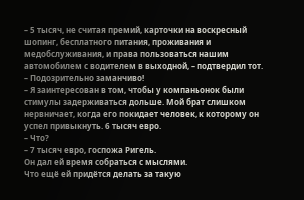– 5 тысяч, не считая премий, карточки на воскресный шопинг, бесплатного питания, проживания и медобслуживания, и права пользоваться нашим автомобилем с водителем в выходной, – подтвердил тот.
– Подозрительно заманчиво!
– Я заинтересован в том, чтобы у компаньонок были стимулы задерживаться дольше. Мой брат слишком нервничает, когда его покидает человек, к которому он успел привыкнуть. 6 тысяч евро.
– Что?
– 7 тысяч евро, госпожа Ригель.
Он дал ей время собраться с мыслями.
Что ещё ей придётся делать за такую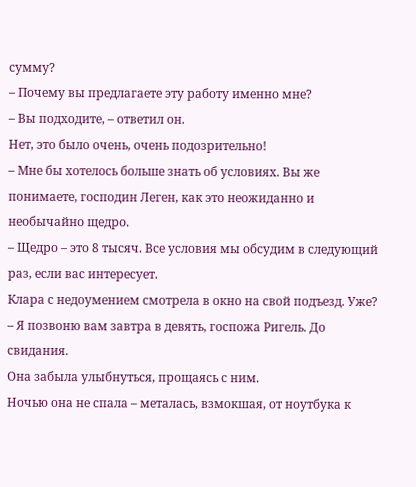сумму?
– Почему вы предлагаете эту работу именно мне?
– Вы подходите, – ответил он.
Нет, это было очень, очень подозрительно!
– Мне бы хотелось больше знать об условиях. Вы же понимаете, господин Леген, как это неожиданно и необычайно щедро.
– Щедро – это 8 тысяч. Все условия мы обсудим в следующий раз, если вас интересует.
Клара с недоумением смотрела в окно на свой подъезд. Уже?
– Я позвоню вам завтра в девять, госпожа Ригель. До свидания.
Она забыла улыбнуться, прощаясь с ним.
Ночью она не спала – металась, взмокшая, от ноутбука к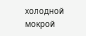холодной мокрой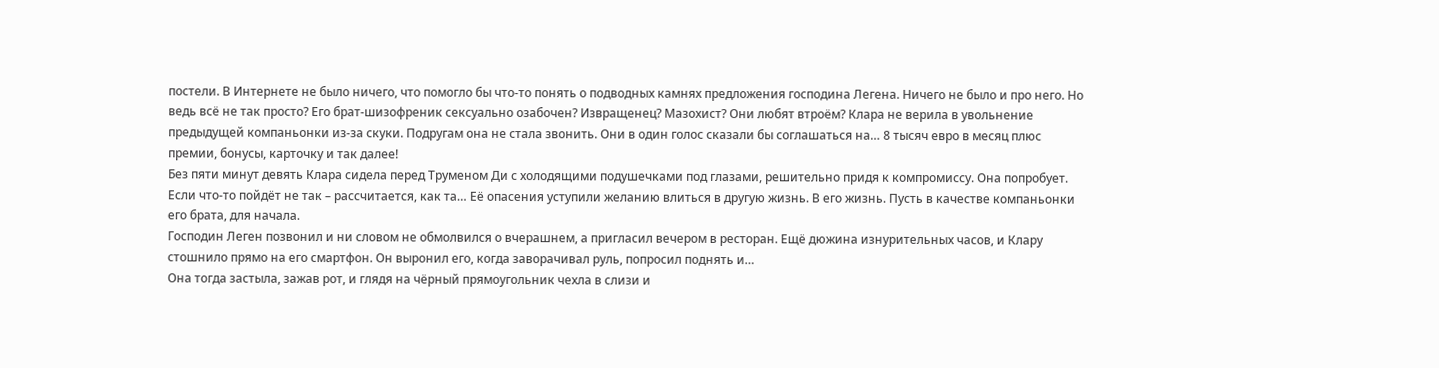постели. В Интернете не было ничего, что помогло бы что-то понять о подводных камнях предложения господина Легена. Ничего не было и про него. Но ведь всё не так просто? Его брат-шизофреник сексуально озабочен? Извращенец? Мазохист? Они любят втроём? Клара не верила в увольнение предыдущей компаньонки из-за скуки. Подругам она не стала звонить. Они в один голос сказали бы соглашаться на… 8 тысяч евро в месяц плюс премии, бонусы, карточку и так далее!
Без пяти минут девять Клара сидела перед Труменом Ди с холодящими подушечками под глазами, решительно придя к компромиссу. Она попробует. Если что-то пойдёт не так – рассчитается, как та… Её опасения уступили желанию влиться в другую жизнь. В его жизнь. Пусть в качестве компаньонки его брата, для начала.
Господин Леген позвонил и ни словом не обмолвился о вчерашнем, а пригласил вечером в ресторан. Ещё дюжина изнурительных часов, и Клару стошнило прямо на его смартфон. Он выронил его, когда заворачивал руль, попросил поднять и…
Она тогда застыла, зажав рот, и глядя на чёрный прямоугольник чехла в слизи и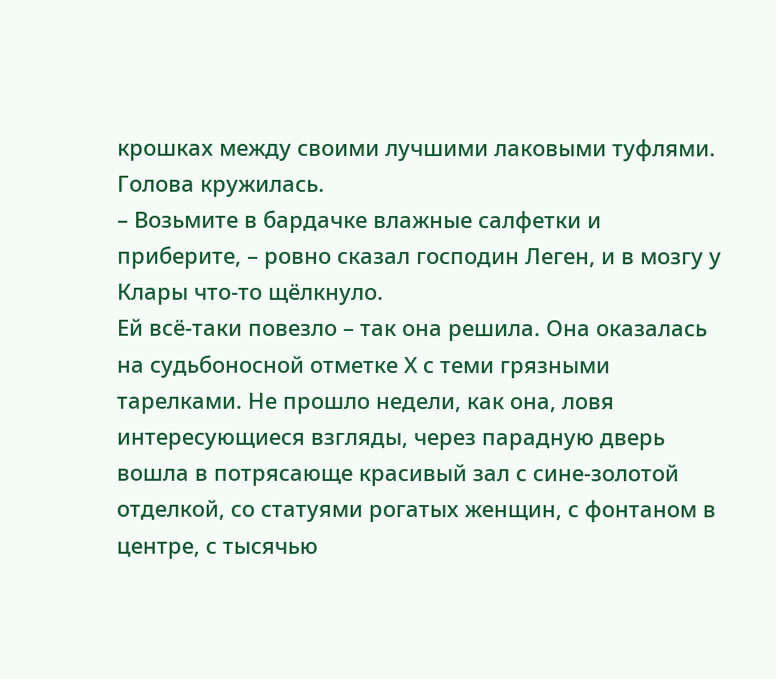крошках между своими лучшими лаковыми туфлями.
Голова кружилась.
– Возьмите в бардачке влажные салфетки и приберите, – ровно сказал господин Леген, и в мозгу у Клары что-то щёлкнуло.
Ей всё-таки повезло – так она решила. Она оказалась на судьбоносной отметке Х с теми грязными тарелками. Не прошло недели, как она, ловя интересующиеся взгляды, через парадную дверь вошла в потрясающе красивый зал с сине-золотой отделкой, со статуями рогатых женщин, с фонтаном в центре, с тысячью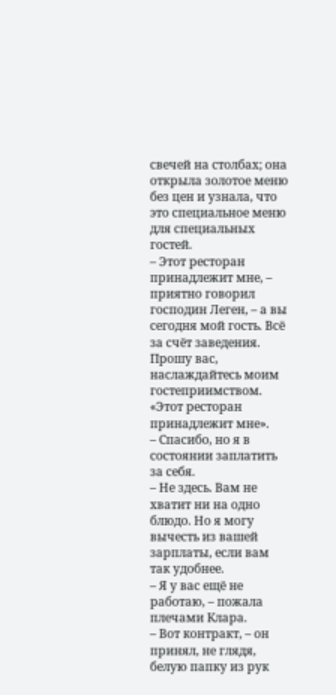свечей на столбах; она открыла золотое меню без цен и узнала, что это специальное меню для специальных гостей.
– Этот ресторан принадлежит мне, – приятно говорил господин Леген, – а вы сегодня мой гость. Всё за счёт заведения. Прошу вас, наслаждайтесь моим гостеприимством.
«Этот ресторан принадлежит мне».
– Спасибо, но я в состоянии заплатить за себя.
– Не здесь. Вам не хватит ни на одно блюдо. Но я могу вычесть из вашей зарплаты, если вам так удобнее.
– Я у вас ещё не работаю, – пожала плечами Клара.
– Вот контракт, – он принял, не глядя, белую папку из рук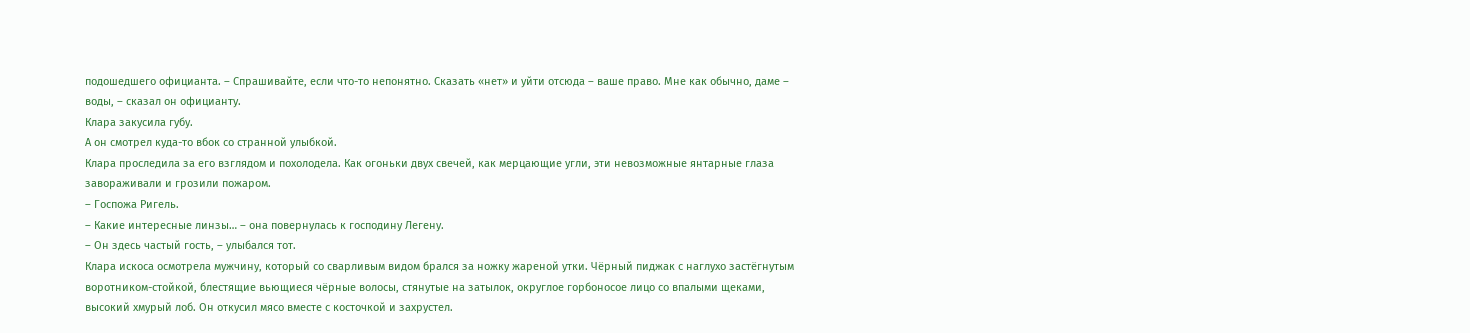подошедшего официанта. – Спрашивайте, если что-то непонятно. Сказать «нет» и уйти отсюда – ваше право. Мне как обычно, даме – воды, – сказал он официанту.
Клара закусила губу.
А он смотрел куда-то вбок со странной улыбкой.
Клара проследила за его взглядом и похолодела. Как огоньки двух свечей, как мерцающие угли, эти невозможные янтарные глаза завораживали и грозили пожаром.
– Госпожа Ригель.
– Какие интересные линзы… – она повернулась к господину Легену.
– Он здесь частый гость, – улыбался тот.
Клара искоса осмотрела мужчину, который со сварливым видом брался за ножку жареной утки. Чёрный пиджак с наглухо застёгнутым воротником-стойкой, блестящие вьющиеся чёрные волосы, стянутые на затылок, округлое горбоносое лицо со впалыми щеками, высокий хмурый лоб. Он откусил мясо вместе с косточкой и захрустел.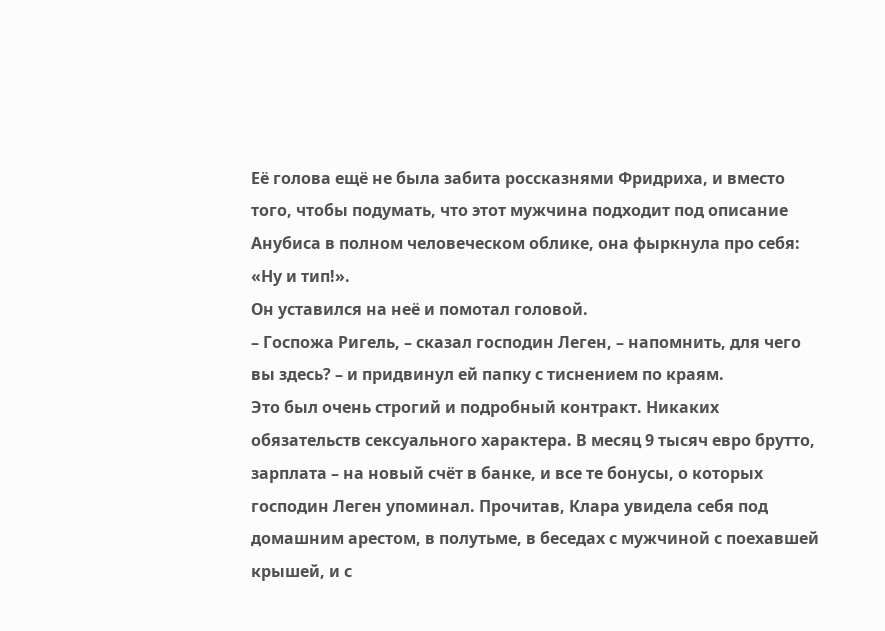Её голова ещё не была забита россказнями Фридриха, и вместо того, чтобы подумать, что этот мужчина подходит под описание Анубиса в полном человеческом облике, она фыркнула про себя: «Ну и тип!».
Он уставился на неё и помотал головой.
– Госпожа Ригель, – сказал господин Леген, – напомнить, для чего вы здесь? – и придвинул ей папку с тиснением по краям.
Это был очень строгий и подробный контракт. Никаких обязательств сексуального характера. В месяц 9 тысяч евро брутто, зарплата – на новый счёт в банке, и все те бонусы, о которых господин Леген упоминал. Прочитав, Клара увидела себя под домашним арестом, в полутьме, в беседах с мужчиной с поехавшей крышей, и с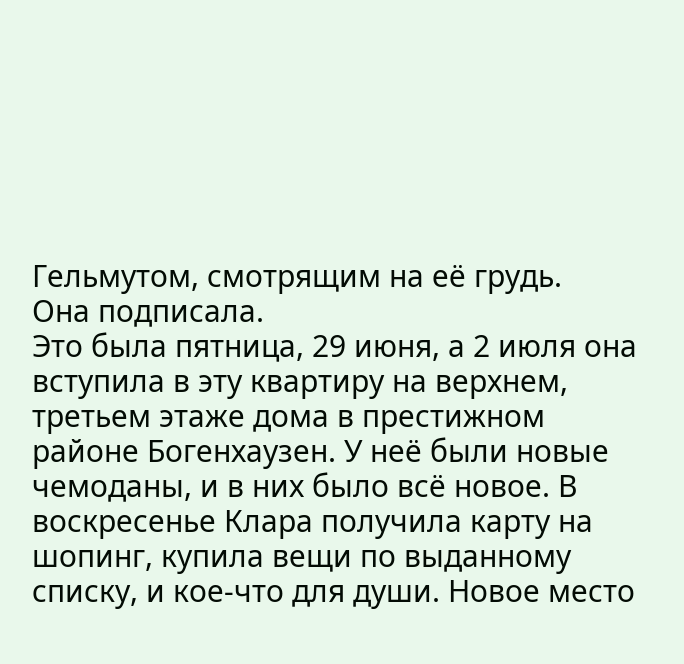Гельмутом, смотрящим на её грудь.
Она подписала.
Это была пятница, 29 июня, а 2 июля она вступила в эту квартиру на верхнем, третьем этаже дома в престижном районе Богенхаузен. У неё были новые чемоданы, и в них было всё новое. В воскресенье Клара получила карту на шопинг, купила вещи по выданному списку, и кое-что для души. Новое место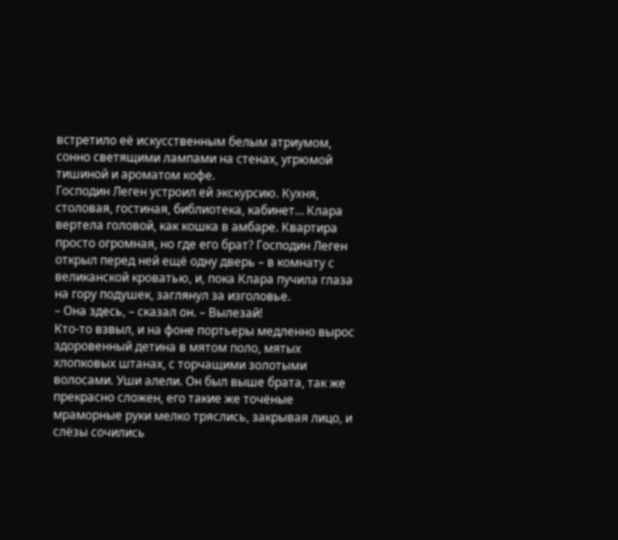встретило её искусственным белым атриумом, сонно светящими лампами на стенах, угрюмой тишиной и ароматом кофе.
Господин Леген устроил ей экскурсию. Кухня, столовая, гостиная, библиотека, кабинет… Клара вертела головой, как кошка в амбаре. Квартира просто огромная, но где его брат? Господин Леген открыл перед ней ещё одну дверь – в комнату с великанской кроватью, и, пока Клара пучила глаза на гору подушек, заглянул за изголовье.
– Она здесь, – сказал он. – Вылезай!
Кто-то взвыл, и на фоне портьеры медленно вырос здоровенный детина в мятом поло, мятых хлопковых штанах, с торчащими золотыми волосами. Уши алели. Он был выше брата, так же прекрасно сложен, его такие же точёные мраморные руки мелко тряслись, закрывая лицо, и слёзы сочились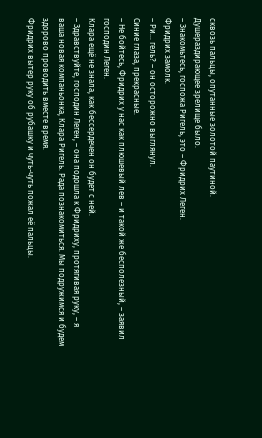сквозь пальцы, опутанные золотой паутиной.
Душераздирающее зрелище было.
– Знакомьтесь, госпожа Ригель, это – Фридрих Леген.
Фридрих замолк.
– Ри… гель? – он осторожно выглянул.
Синие глаза, прекрасные.
– Не бойтесь, Фридрих у нас как плюшевый лев – и такой же бесполезный, – заявил господин Леген.
Клара ещё не знала, как бессердечен он будет с ней.
– Здравствуйте, господин Леген, – она подошла к Фридриху, протягивая руку, – я ваша новая компаньонка, Клара Ригель. Рада познакомиться. Мы подружимся и будем здорово проводить вместе время.
Фридрих вытер руку об рубашку и чуть-чуть пожал её пальцы.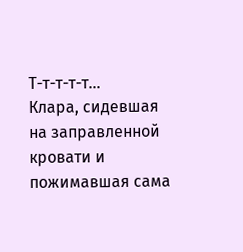Т-т-т-т-т…
Клара, сидевшая на заправленной кровати и пожимавшая сама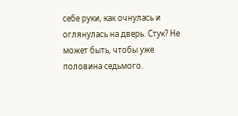себе руки, как очнулась и оглянулась на дверь. Стук? Не может быть, чтобы уже половина седьмого.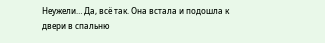Неужели… Да, всё так. Она встала и подошла к двери в спальню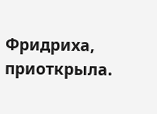Фридриха, приоткрыла.